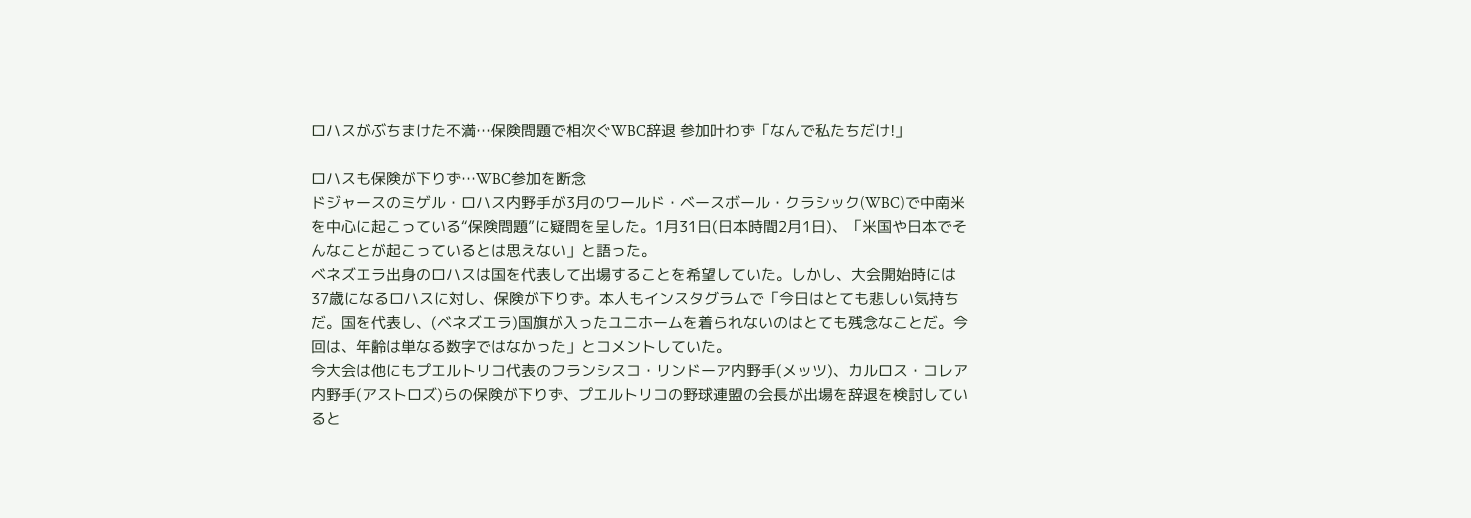ロハスがぶちまけた不満…保険問題で相次ぐWBC辞退 参加叶わず「なんで私たちだけ!」

ロハスも保険が下りず…WBC参加を断念
ドジャースのミゲル・ロハス内野手が3月のワールド・ベースボール・クラシック(WBC)で中南米を中心に起こっている“保険問題”に疑問を呈した。1月31日(日本時間2月1日)、「米国や日本でそんなことが起こっているとは思えない」と語った。
ベネズエラ出身のロハスは国を代表して出場することを希望していた。しかし、大会開始時には37歳になるロハスに対し、保険が下りず。本人もインスタグラムで「今日はとても悲しい気持ちだ。国を代表し、(ベネズエラ)国旗が入ったユニホームを着られないのはとても残念なことだ。今回は、年齢は単なる数字ではなかった」とコメントしていた。
今大会は他にもプエルトリコ代表のフランシスコ・リンドーア内野手(メッツ)、カルロス・コレア内野手(アストロズ)らの保険が下りず、プエルトリコの野球連盟の会長が出場を辞退を検討していると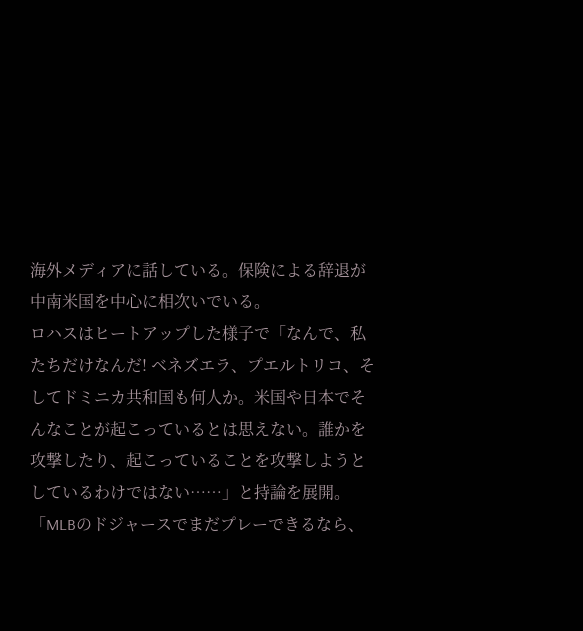海外メディアに話している。保険による辞退が中南米国を中心に相次いでいる。
ロハスはヒートアップした様子で「なんで、私たちだけなんだ! ベネズエラ、プエルトリコ、そしてドミニカ共和国も何人か。米国や日本でそんなことが起こっているとは思えない。誰かを攻撃したり、起こっていることを攻撃しようとしているわけではない……」と持論を展開。「MLBのドジャースでまだプレーできるなら、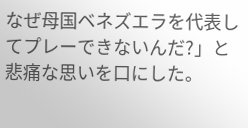なぜ母国ベネズエラを代表してプレーできないんだ?」と悲痛な思いを口にした。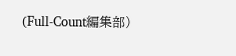(Full-Count編集部)